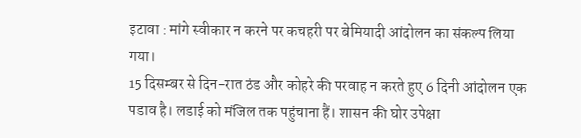इटावा : मांगे स्वीकार न करने पर कचहरी पर बेमियादी आंदोलन का संकल्प लिया गया।
15 दिसम्बर से दिन-रात ठंड और कोहरे की परवाह न करते हुए 6 दिनी आंदोलन एक पडाव है। लडाई को मंजिल तक पहुंचाना हैं। शासन की घोर उपेक्षा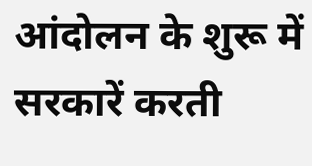आंदोलन के शुरू में सरकारें करती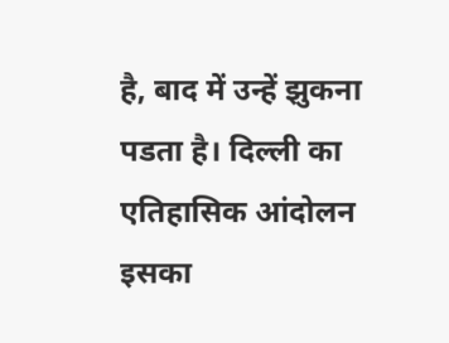है, बाद में उन्हें झुकना पडता है। दिल्ली का एतिहासिक आंदोलन इसका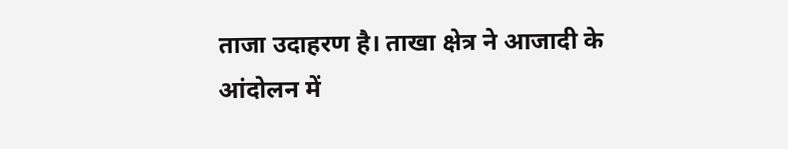ताजा उदाहरण है। ताखा क्षेत्र ने आजादी के आंदोलन में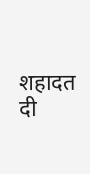शहादत दी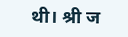थी। श्री ज